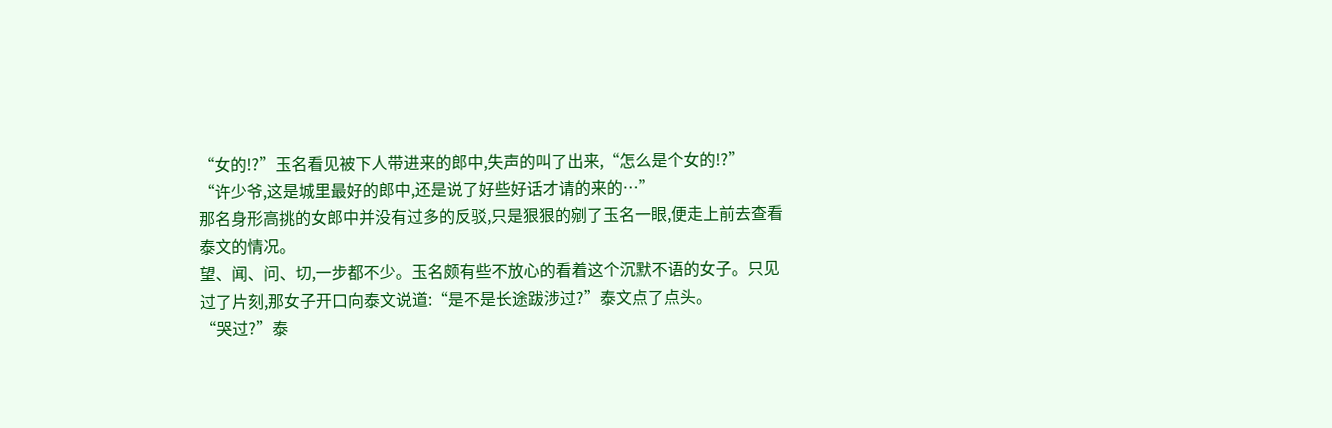“女的!?”玉名看见被下人带进来的郎中,失声的叫了出来,“怎么是个女的!?”
“许少爷,这是城里最好的郎中,还是说了好些好话才请的来的…”
那名身形高挑的女郎中并没有过多的反驳,只是狠狠的剜了玉名一眼,便走上前去查看泰文的情况。
望、闻、问、切,一步都不少。玉名颇有些不放心的看着这个沉默不语的女子。只见过了片刻,那女子开口向泰文说道:“是不是长途跋涉过?”泰文点了点头。
“哭过?”泰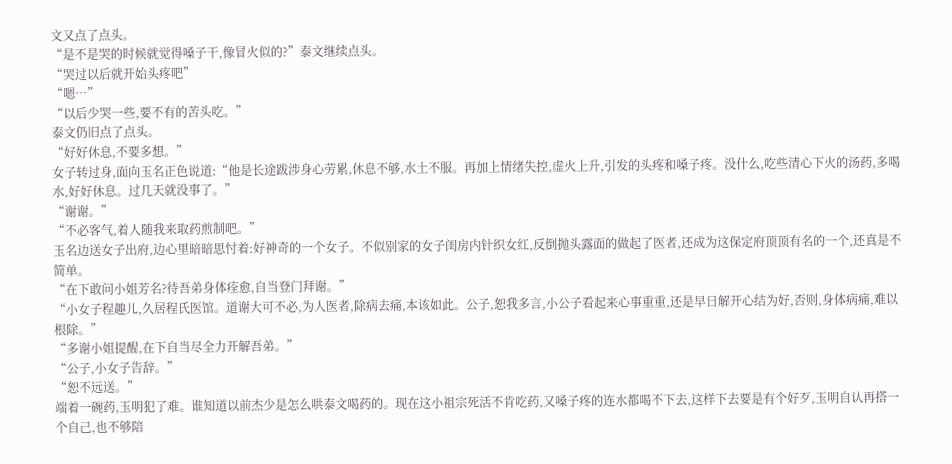文又点了点头。
“是不是哭的时候就觉得嗓子干,像冒火似的?”泰文继续点头。
“哭过以后就开始头疼吧”
“嗯…”
“以后少哭一些,要不有的苦头吃。”
泰文仍旧点了点头。
“好好休息,不要多想。”
女子转过身,面向玉名正色说道:“他是长途跋涉身心劳累,休息不够,水土不服。再加上情绪失控,虚火上升,引发的头疼和嗓子疼。没什么,吃些清心下火的汤药,多喝水,好好休息。过几天就没事了。”
“谢谢。”
“不必客气,着人随我来取药煎制吧。”
玉名边送女子出府,边心里暗暗思忖着:好神奇的一个女子。不似别家的女子闺房内针织女红,反倒抛头露面的做起了医者,还成为这保定府顶顶有名的一个,还真是不简单。
“在下敢问小姐芳名?待吾弟身体痊愈,自当登门拜谢。”
“小女子程趣儿,久居程氏医馆。道谢大可不必,为人医者,除病去痛,本该如此。公子,恕我多言,小公子看起来心事重重,还是早日解开心结为好,否则,身体病痛,难以根除。”
“多谢小姐提醒,在下自当尽全力开解吾弟。”
“公子,小女子告辞。”
“恕不远送。”
端着一碗药,玉明犯了难。谁知道以前杰少是怎么哄泰文喝药的。现在这小祖宗死活不肯吃药,又嗓子疼的连水都喝不下去,这样下去要是有个好歹,玉明自认再搭一个自己,也不够陪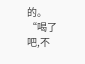的。
“喝了吧,不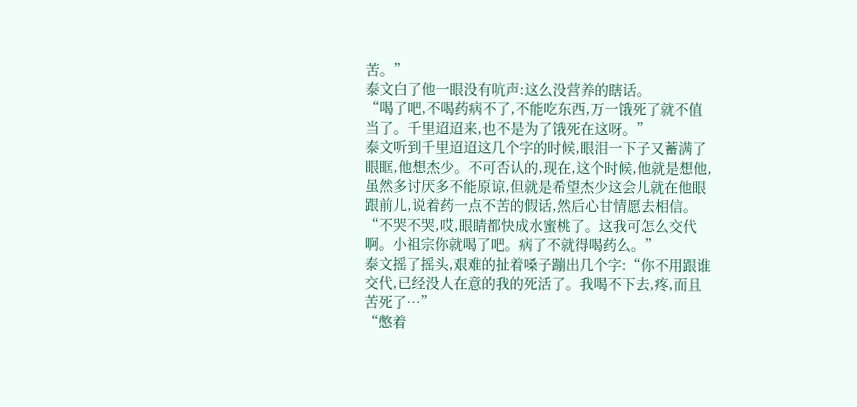苦。”
泰文白了他一眼没有吭声:这么没营养的瞎话。
“喝了吧,不喝药病不了,不能吃东西,万一饿死了就不值当了。千里迢迢来,也不是为了饿死在这呀。”
泰文听到千里迢迢这几个字的时候,眼泪一下子又蓄满了眼眶,他想杰少。不可否认的,现在,这个时候,他就是想他,虽然多讨厌多不能原谅,但就是希望杰少这会儿就在他眼跟前儿,说着药一点不苦的假话,然后心甘情愿去相信。
“不哭不哭,哎,眼睛都快成水蜜桃了。这我可怎么交代啊。小祖宗你就喝了吧。病了不就得喝药么。”
泰文摇了摇头,艰难的扯着嗓子蹦出几个字:“你不用跟谁交代,已经没人在意的我的死活了。我喝不下去,疼,而且苦死了…”
“憋着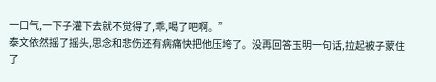一口气,一下子灌下去就不觉得了,乖,喝了吧啊。”
泰文依然摇了摇头,思念和悲伤还有病痛快把他压垮了。没再回答玉明一句话,拉起被子蒙住了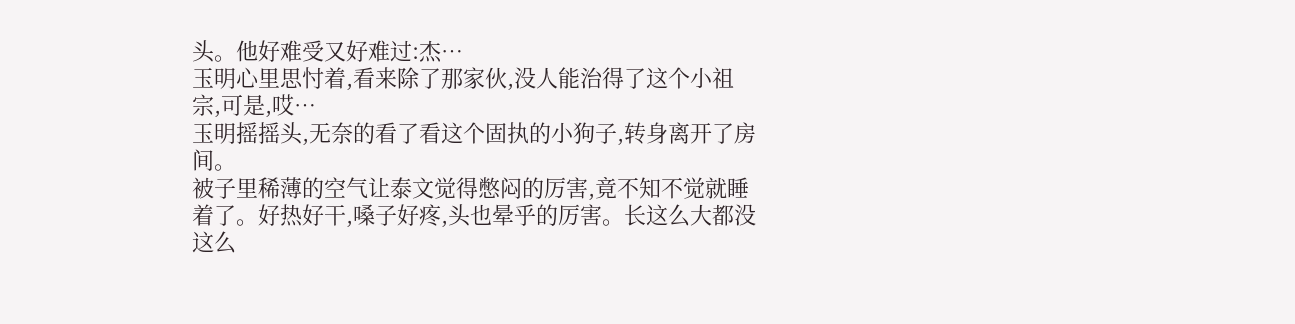头。他好难受又好难过:杰…
玉明心里思忖着,看来除了那家伙,没人能治得了这个小祖宗,可是,哎…
玉明摇摇头,无奈的看了看这个固执的小狗子,转身离开了房间。
被子里稀薄的空气让泰文觉得憋闷的厉害,竟不知不觉就睡着了。好热好干,嗓子好疼,头也晕乎的厉害。长这么大都没这么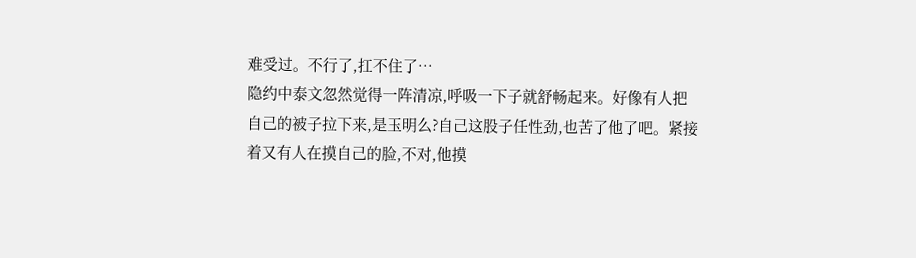难受过。不行了,扛不住了…
隐约中泰文忽然觉得一阵清凉,呼吸一下子就舒畅起来。好像有人把自己的被子拉下来,是玉明么?自己这股子任性劲,也苦了他了吧。紧接着又有人在摸自己的脸,不对,他摸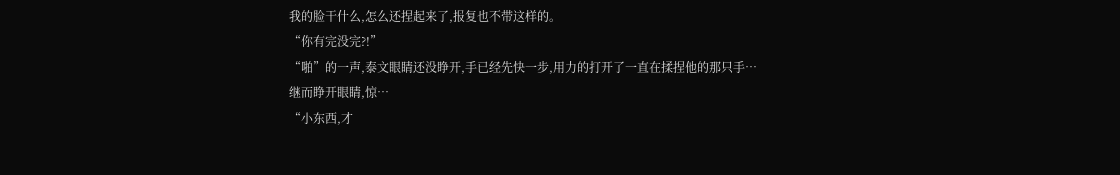我的脸干什么,怎么还捏起来了,报复也不带这样的。
“你有完没完?!”
“啪”的一声,泰文眼睛还没睁开,手已经先快一步,用力的打开了一直在揉捏他的那只手…
继而睁开眼睛,惊…
“小东西,才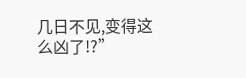几日不见,变得这么凶了!?”